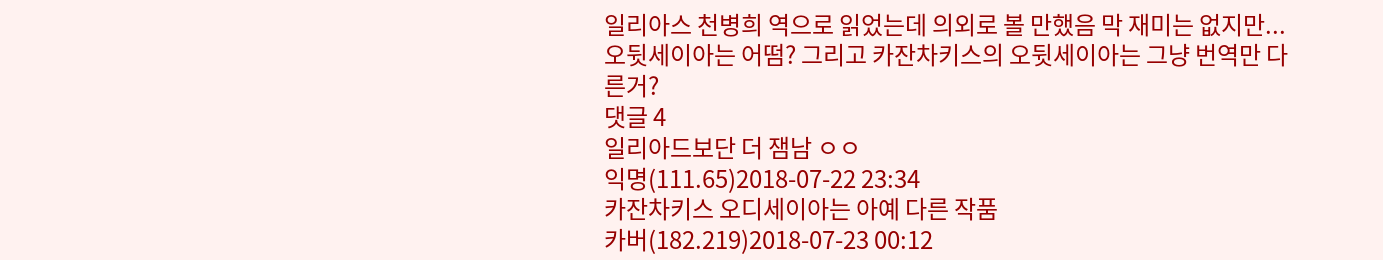일리아스 천병희 역으로 읽었는데 의외로 볼 만했음 막 재미는 없지만... 오뒷세이아는 어떰? 그리고 카잔차키스의 오뒷세이아는 그냥 번역만 다른거?
댓글 4
일리아드보단 더 잼남 ㅇㅇ
익명(111.65)2018-07-22 23:34
카잔차키스 오디세이아는 아예 다른 작품
카버(182.219)2018-07-23 00:12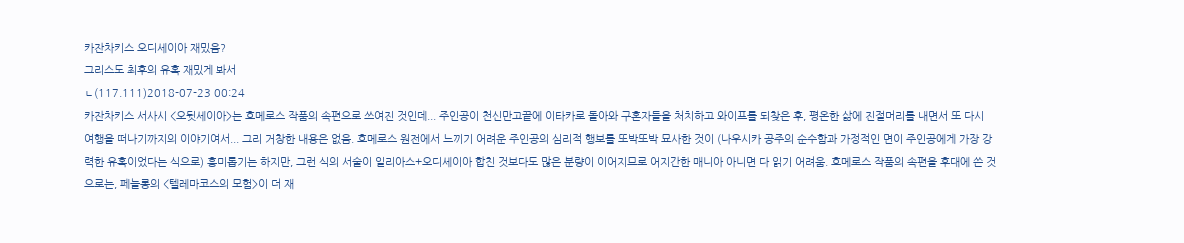카잔차키스 오디세이아 재밌음?
그리스도 최후의 유혹 재밌게 봐서
ㄴ(117.111)2018-07-23 00:24
카잔차키스 서사시 <오뒷세이아>는 호메로스 작품의 속편으로 쓰여진 것인데... 주인공이 천신만고끝에 이타카로 돌아와 구혼자들을 처치하고 와이프를 되찾은 후, 평온한 삶에 진절머리를 내면서 또 다시 여행을 떠나기까지의 이야기여서... 그리 거창한 내용은 없음. 호메로스 원전에서 느끼기 어려운 주인공의 심리적 행보를 또박또박 묘사한 것이 (나우시카 공주의 순수함과 가정적인 면이 주인공에게 가장 강력한 유혹이었다는 식으로) 흥미롭기는 하지만, 그런 식의 서술이 일리아스+오디세이아 합친 것보다도 많은 분량이 이어지므로 어지간한 매니아 아니면 다 읽기 어려움. 호메로스 작품의 속편을 후대에 쓴 것으로는, 페늘롱의 <텔레마코스의 모험>이 더 재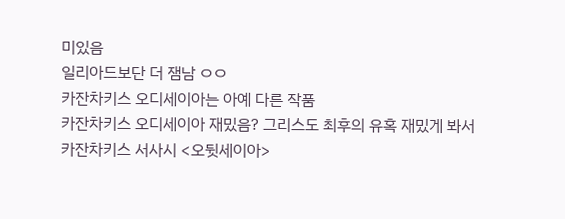미있음
일리아드보단 더 잼남 ㅇㅇ
카잔차키스 오디세이아는 아예 다른 작품
카잔차키스 오디세이아 재밌음? 그리스도 최후의 유혹 재밌게 봐서
카잔차키스 서사시 <오뒷세이아>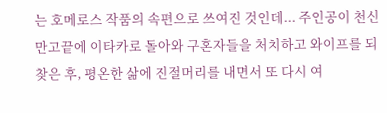는 호메로스 작품의 속편으로 쓰여진 것인데... 주인공이 천신만고끝에 이타카로 돌아와 구혼자들을 처치하고 와이프를 되찾은 후, 평온한 삶에 진절머리를 내면서 또 다시 여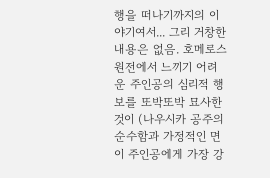행을 떠나기까지의 이야기여서... 그리 거창한 내용은 없음. 호메로스 원전에서 느끼기 어려운 주인공의 심리적 행보를 또박또박 묘사한 것이 (나우시카 공주의 순수함과 가정적인 면이 주인공에게 가장 강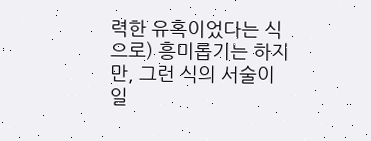력한 유혹이었다는 식으로) 흥미롭기는 하지만, 그런 식의 서술이 일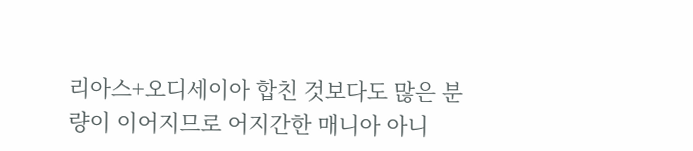리아스+오디세이아 합친 것보다도 많은 분량이 이어지므로 어지간한 매니아 아니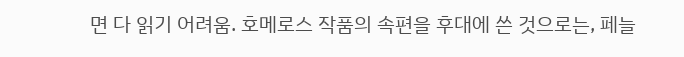면 다 읽기 어려움. 호메로스 작품의 속편을 후대에 쓴 것으로는, 페늘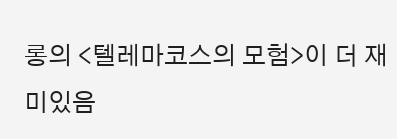롱의 <텔레마코스의 모험>이 더 재미있음